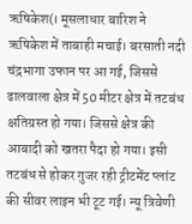ऋषिकेश(। मूसलाधार बारिश ने ऋषिकेश में ताबाही मचाई। बरसाती नदी चंद्रभागा उफान पर आ गई, जिससे ढालवाला क्षेत्र में 50 मीटर क्षेत्र में तटबंध क्षतिग्रस्त हो गया। जिससे क्षेत्र की आबादी को खतरा पैदा हो गया। इसी तटबंध से होकर गुजर रही ट्रीटमेंट प्लांट की सीवर लाइन भी टूट गई। न्यू त्रिवेणी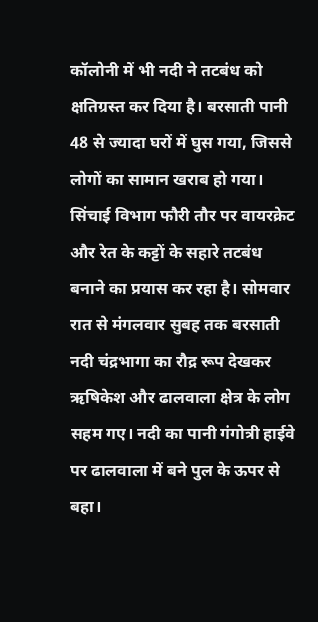कॉलोनी में भी नदी ने तटबंध को क्षतिग्रस्त कर दिया है। बरसाती पानी 48 से ज्यादा घरों में घुस गया, जिससे लोगों का सामान खराब हो गया। सिंचाई विभाग फौरी तौर पर वायरक्रेट और रेत के कट्टों के सहारे तटबंध बनाने का प्रयास कर रहा है। सोमवार रात से मंगलवार सुबह तक बरसाती नदी चंद्रभागा का रौद्र रूप देखकर ऋषिकेश और ढालवाला क्षेत्र के लोग सहम गए। नदी का पानी गंगोत्री हाईवे पर ढालवाला में बने पुल के ऊपर से बहा।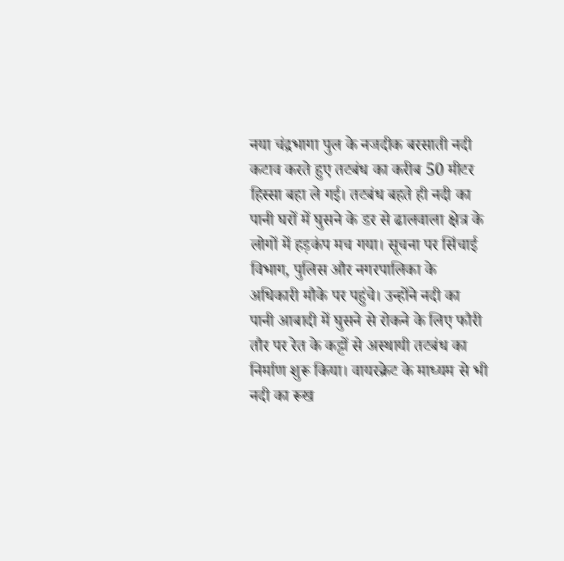नया चंद्रभागा पुल के नजदीक बरसाती नदी कटाव करते हुए तटबंध का करीब 50 मीटर हिस्सा बहा ले गई। तटबंध बहते ही नदी का पानी घरों में घुसने के डर से ढालवाला क्षेत्र के लोगों में हड़कंप मच गया। सूचना पर सिंचाई विभाग, पुलिस और नगरपालिका के अधिकारी मौके पर पहुंचे। उन्होंने नदी का पानी आबादी में घुसने से रोकने के लिए फौरी तौर पर रेत के कट्टों से अस्थायी तटबंध का निर्माण शुरू किया। वायरक्रेट के माध्यम से भी नदी का रूख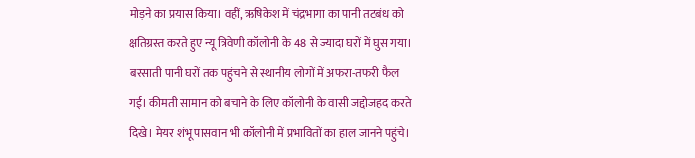मोड़ने का प्रयास किया। वहीं, ऋषिकेश में चंद्रभागा का पानी तटबंध को क्षतिग्रस्त करते हुए न्यू त्रिवेणी कॉलोनी के 48 से ज्यादा घरों में घुस गया। बरसाती पानी घरों तक पहुंचने से स्थानीय लोगों में अफरा-तफरी फैल गई। कीमती सामान को बचाने के लिए कॉलोनी के वासी जद्दोजहद करते दिखे। मेयर शंभू पासवान भी कॉलोनी में प्रभावितों का हाल जानने पहुंचे।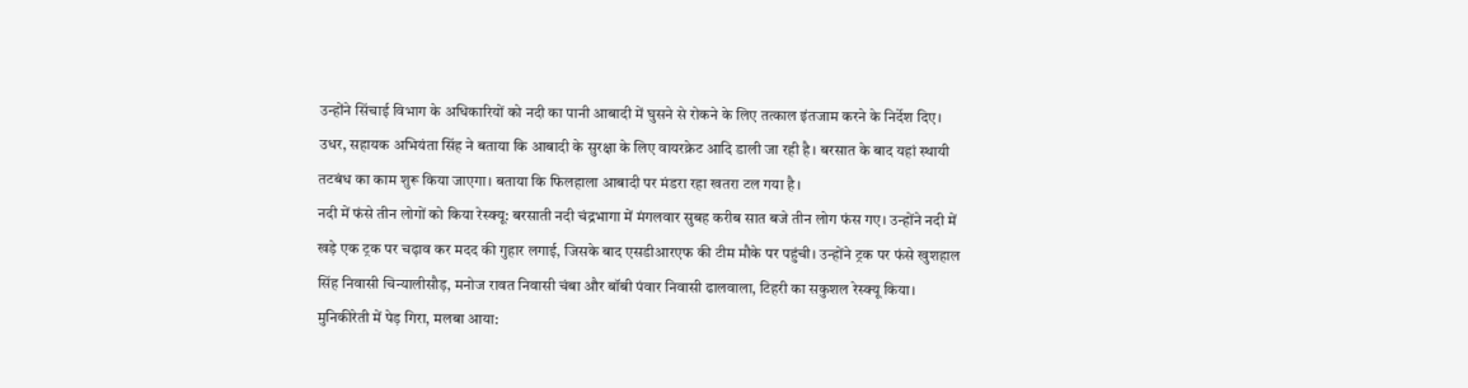उन्होंने सिंचाई विभाग के अधिकारियों को नदी का पानी आबादी में घुसने से रोकने के लिए तत्काल इंतजाम करने के निर्देश दिए। उधर, सहायक अभियंता सिंह ने बताया कि आबादी के सुरक्षा के लिए वायरक्रेट आदि डाली जा रही है। बरसात के बाद यहां स्थायी तटबंध का काम शुरू किया जाएगा। बताया कि फिलहाला आबादी पर मंडरा रहा खतरा टल गया है।
नदी में फंसे तीन लोगों को किया रेस्क्यू: बरसाती नदी चंद्रभागा में मंगलवार सुबह करीब सात बजे तीन लोग फंस गए। उन्होंने नदी में खड़े एक ट्रक पर चढ़ाव कर मदद की गुहार लगाई, जिसके बाद एसडीआरएफ की टीम मौके पर पहुंची। उन्होंने ट्रक पर फंसे खुशहाल सिंह निवासी चिन्यालीसौड़, मनोज रावत निवासी चंबा और बॉबी पंवार निवासी ढालवाला, टिहरी का सकुशल रेस्क्यू किया।
मुनिकीरेती में पेड़ गिरा, मलबा आया: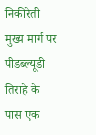निकीरेती मुख्य मार्ग पर पीडब्ल्यूडी तिराहे के पास एक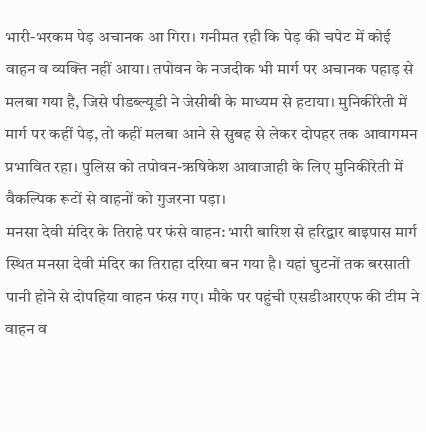भारी-भरकम पेड़ अचानक आ गिरा। गनीमत रही कि पेड़ की चपेट में कोई वाहन व व्यक्ति नहीं आया। तपोवन के नजदीक भी मार्ग पर अचानक पहाड़ से मलबा गया है, जिसे पीडब्ल्यूडी ने जेसीबी के माध्यम से हटाया। मुनिकीरेती में मार्ग पर कहीं पेड़, तो कहीं मलबा आने से सुबह से लेकर दोपहर तक आवागमन प्रभावित रहा। पुलिस को तपोवन-ऋषिकेश आवाजाही के लिए मुनिकीरेती में वैकल्पिक रूटों से वाहनों को गुजरना पड़ा।
मनसा देवी मंदिर के तिराहे पर फंसे वाहन: भारी बारिश से हरिद्वार बाइपास मार्ग स्थित मनसा देवी मंदिर का तिराहा दरिया बन गया है। यहां घुटनों तक बरसाती पानी होने से दोपहिया वाहन फंस गए। मौके पर पहुंची एसडीआरएफ की टीम ने वाहन व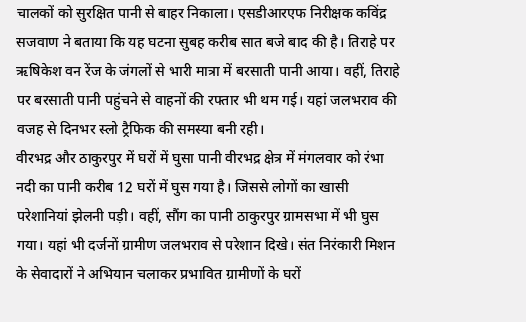चालकों को सुरक्षित पानी से बाहर निकाला। एसडीआरएफ निरीक्षक कविंद्र सजवाण ने बताया कि यह घटना सुबह करीब सात बजे बाद की है। तिराहे पर ऋषिकेश वन रेंज के जंगलों से भारी मात्रा में बरसाती पानी आया। वहीं, तिराहे पर बरसाती पानी पहुंचने से वाहनों की रफ्तार भी थम गई। यहां जलभराव की वजह से दिनभर स्लो ट्रैफिक की समस्या बनी रही।
वीरभद्र और ठाकुरपुर में घरों में घुसा पानी वीरभद्र क्षेत्र में मंगलवार को रंभा नदी का पानी करीब 12 घरों में घुस गया है। जिससे लोगों का खासी परेशानियां झेलनी पड़ी। वहीं, सौंग का पानी ठाकुरपुर ग्रामसभा में भी घुस गया। यहां भी दर्जनों ग्रामीण जलभराव से परेशान दिखे। संत निरंकारी मिशन के सेवादारों ने अभियान चलाकर प्रभावित ग्रामीणों के घरों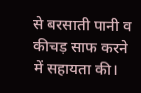से बरसाती पानी व कीचड़ साफ करने में सहायता की।